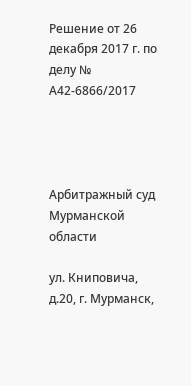Решение от 26 декабря 2017 г. по делу № А42-6866/2017




Арбитражный суд Мурманской области

ул. Книповича, д.20, г. Мурманск,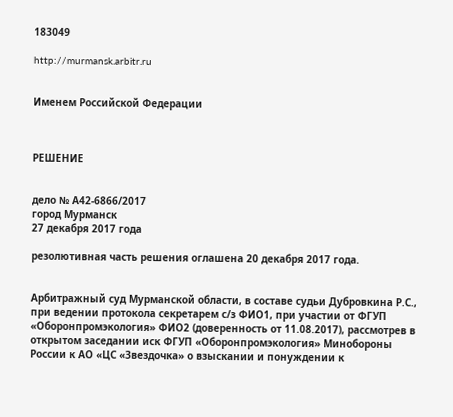183049

http://murmansk.arbitr.ru


Именем Российской Федерации



РЕШЕНИЕ


дело № А42-6866/2017
город Мурманск
27 декабря 2017 года

резолютивная часть решения оглашена 20 декабря 2017 года.


Арбитражный суд Мурманской области, в составе судьи Дубровкина Р.С., при ведении протокола секретарем с/з ФИО1, при участии от ФГУП «Оборонпромэкология» ФИО2 (доверенность от 11.08.2017), рассмотрев в открытом заседании иск ФГУП «Оборонпромэкология» Минобороны России к АО «ЦС «Звездочка» о взыскании и понуждении к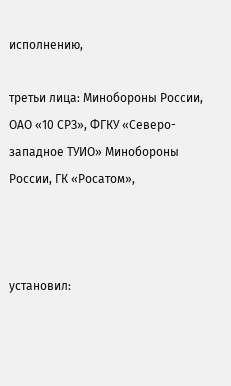исполнению,

третьи лица: Минобороны России, ОАО «10 СРЗ», ФГКУ «Северо-западное ТУИО» Минобороны России, ГК «Росатом»,



установил: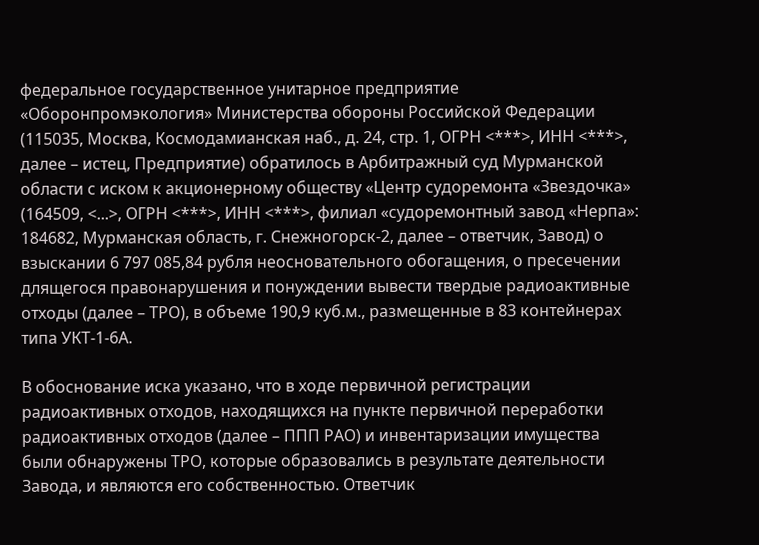федеральное государственное унитарное предприятие «Оборонпромэкология» Министерства обороны Российской Федерации (115035, Москва, Космодамианская наб., д. 24, стр. 1, ОГРН <***>, ИНН <***>, далее – истец, Предприятие) обратилось в Арбитражный суд Мурманской области с иском к акционерному обществу «Центр судоремонта «Звездочка» (164509, <...>, ОГРН <***>, ИНН <***>, филиал «судоремонтный завод «Нерпа»: 184682, Мурманская область, г. Снежногорск-2, далее – ответчик, Завод) о взыскании 6 797 085,84 рубля неосновательного обогащения, о пресечении длящегося правонарушения и понуждении вывести твердые радиоактивные отходы (далее – ТРО), в объеме 190,9 куб.м., размещенные в 83 контейнерах типа УКТ-1-6А.

В обоснование иска указано, что в ходе первичной регистрации радиоактивных отходов, находящихся на пункте первичной переработки радиоактивных отходов (далее – ППП РАО) и инвентаризации имущества были обнаружены ТРО, которые образовались в результате деятельности Завода, и являются его собственностью. Ответчик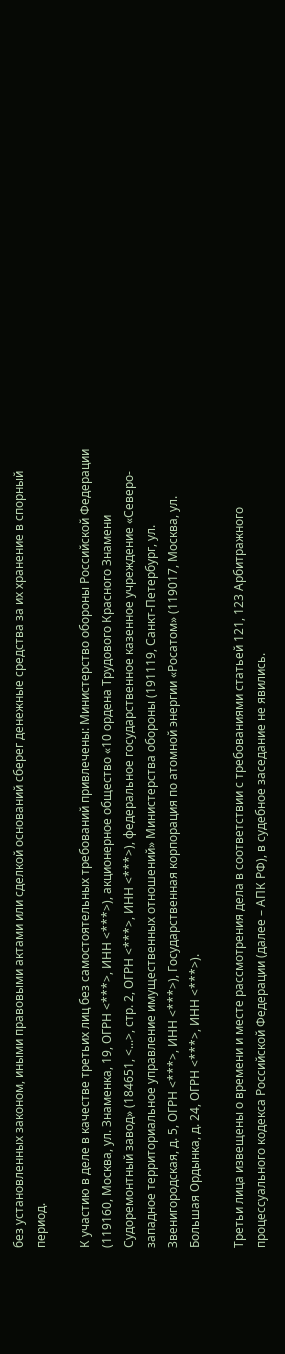без установленных законом, иными правовыми актами или сделкой оснований сберег денежные средства за их хранение в спорный период.

К участию в деле в качестве третьих лиц без самостоятельных требований привлечены: Министерство обороны Российской Федерации (119160, Москва, ул. Знаменка, 19, ОГРН <***>, ИНН <***>), акционерное общество «10 ордена Трудового Красного Знамени Судоремонтный завод» (184651, <...>, стр. 2, ОГРН <***>, ИНН <***>), федеральное государственное казенное учреждение «Северо-западное территориальное управление имущественных отношений» Министерства обороны (191119, Санкт-Петербург, ул. Звенигородская, д. 5, ОГРН <***>, ИНН <***>), Государственная корпорация по атомной энергии «Росатом» (119017, Москва, ул. Большая Ордынка, д. 24, ОГРН <***>, ИНН <***>).

Третьи лица извещены о времени и месте рассмотрения дела в соответствии с требованиями статьей 121, 123 Арбитражного процессуального кодекса Российской Федерации (далее – АПК РФ), в судебное заседание не явились.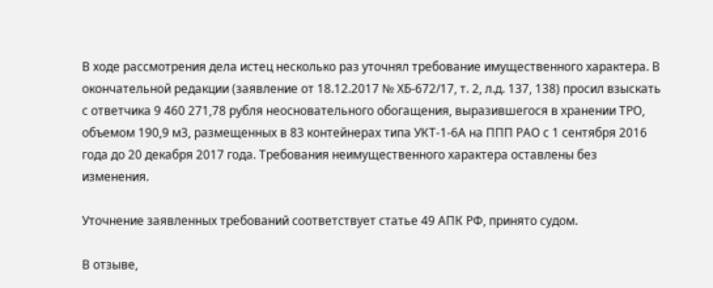В ходе рассмотрения дела истец несколько раз уточнял требование имущественного характера. В окончательной редакции (заявление от 18.12.2017 № ХБ-672/17, т. 2, л.д. 137, 138) просил взыскать с ответчика 9 460 271,78 рубля неосновательного обогащения, выразившегося в хранении ТРО, объемом 190,9 м3, размещенных в 83 контейнерах типа УКТ-1-6А на ППП РАО с 1 сентября 2016 года до 20 декабря 2017 года. Требования неимущественного характера оставлены без изменения.

Уточнение заявленных требований соответствует статье 49 АПК РФ, принято судом.

В отзыве,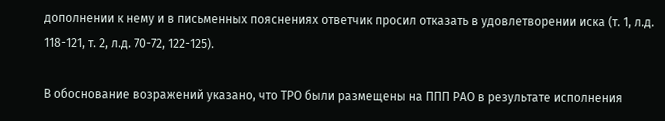дополнении к нему и в письменных пояснениях ответчик просил отказать в удовлетворении иска (т. 1, л.д. 118-121, т. 2, л.д. 70-72, 122-125).

В обоснование возражений указано, что ТРО были размещены на ППП РАО в результате исполнения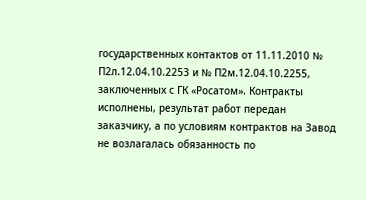государственных контактов от 11.11.2010 № П2л.12.04.10.2253 и № П2м.12.04.10.2255, заключенных с ГК «Росатом». Контракты исполнены, результат работ передан заказчику, а по условиям контрактов на Завод не возлагалась обязанность по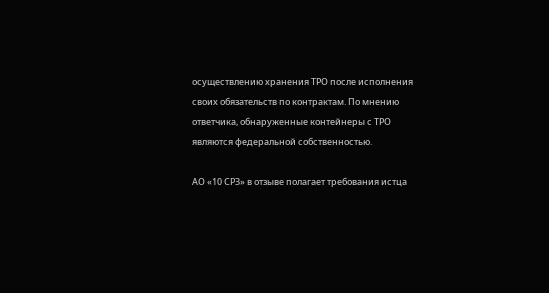осуществлению хранения ТРО после исполнения своих обязательств по контрактам. По мнению ответчика, обнаруженные контейнеры с ТРО являются федеральной собственностью.

АО «10 СРЗ» в отзыве полагает требования истца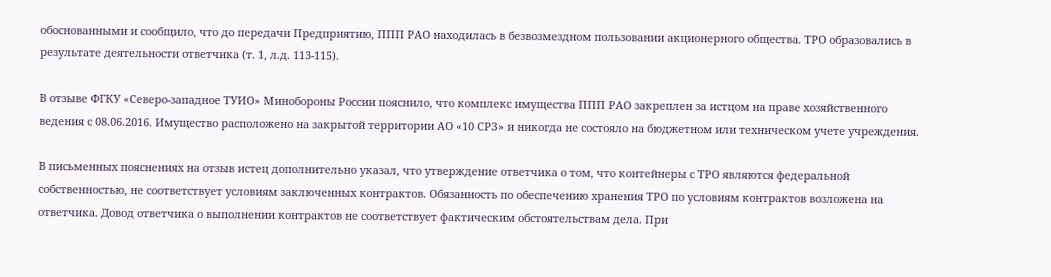обоснованными и сообщило, что до передачи Предприятию, ППП РАО находилась в безвозмездном пользовании акционерного общества. ТРО образовались в результате деятельности ответчика (т. 1, л.д. 113-115).

В отзыве ФГКУ «Северо-западное ТУИО» Минобороны России пояснило, что комплекс имущества ППП РАО закреплен за истцом на праве хозяйственного ведения с 08.06.2016. Имущество расположено на закрытой территории АО «10 СРЗ» и никогда не состояло на бюджетном или техническом учете учреждения.

В письменных пояснениях на отзыв истец дополнительно указал, что утверждение ответчика о том, что контейнеры с ТРО являются федеральной собственностью, не соответствует условиям заключенных контрактов. Обязанность по обеспечению хранения ТРО по условиям контрактов возложена на ответчика. Довод ответчика о выполнении контрактов не соответствует фактическим обстоятельствам дела. При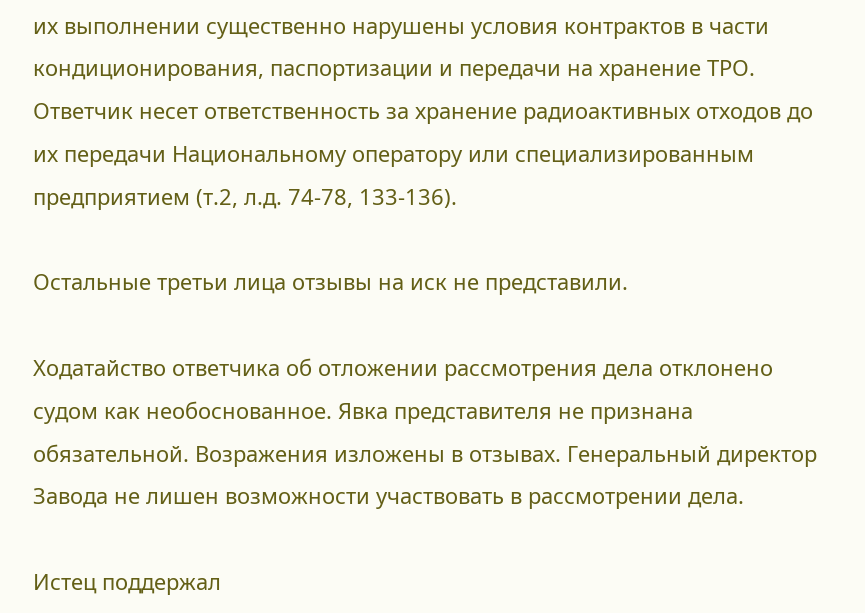их выполнении существенно нарушены условия контрактов в части кондиционирования, паспортизации и передачи на хранение ТРО. Ответчик несет ответственность за хранение радиоактивных отходов до их передачи Национальному оператору или специализированным предприятием (т.2, л.д. 74-78, 133-136).

Остальные третьи лица отзывы на иск не представили.

Ходатайство ответчика об отложении рассмотрения дела отклонено судом как необоснованное. Явка представителя не признана обязательной. Возражения изложены в отзывах. Генеральный директор Завода не лишен возможности участвовать в рассмотрении дела.

Истец поддержал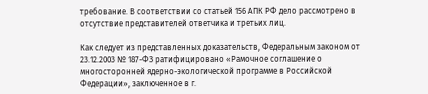требование. В соответствии со статьей 156 АПК РФ дело рассмотрено в отсутствие представителей ответчика и третьих лиц.

Как следует из представленных доказательств, Федеральным законом от 23.12.2003 № 187-ФЗ ратифицировано «Рамочное соглашение о многосторонней ядерно-экологической программе в Российской Федерации», заключенное в г.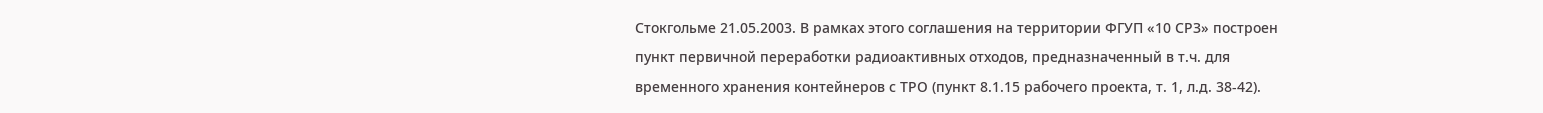Стокгольме 21.05.2003. В рамках этого соглашения на территории ФГУП «10 СРЗ» построен пункт первичной переработки радиоактивных отходов, предназначенный в т.ч. для временного хранения контейнеров с ТРО (пункт 8.1.15 рабочего проекта, т. 1, л.д. 38-42).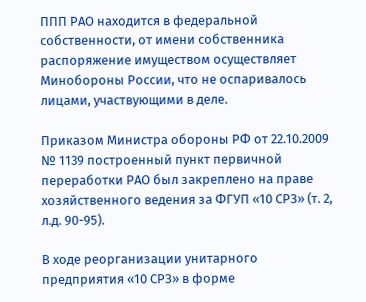ППП РАО находится в федеральной собственности, от имени собственника распоряжение имуществом осуществляет Минобороны России, что не оспаривалось лицами, участвующими в деле.

Приказом Министра обороны РФ от 22.10.2009 № 1139 построенный пункт первичной переработки РАО был закреплено на праве хозяйственного ведения за ФГУП «10 СРЗ» (т. 2, л.д. 90-95).

В ходе реорганизации унитарного предприятия «10 СРЗ» в форме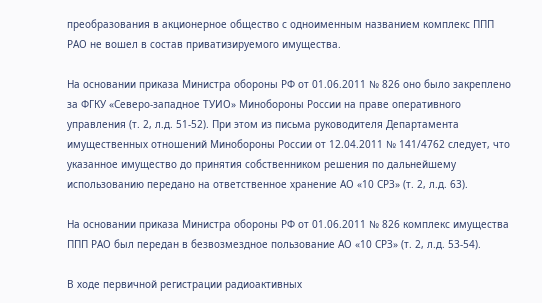преобразования в акционерное общество с одноименным названием комплекс ППП РАО не вошел в состав приватизируемого имущества.

На основании приказа Министра обороны РФ от 01.06.2011 № 826 оно было закреплено за ФГКУ «Северо-западное ТУИО» Минобороны России на праве оперативного управления (т. 2, л.д. 51-52). При этом из письма руководителя Департамента имущественных отношений Минобороны России от 12.04.2011 № 141/4762 следует, что указанное имущество до принятия собственником решения по дальнейшему использованию передано на ответственное хранение АО «10 СРЗ» (т. 2, л.д. 63).

На основании приказа Министра обороны РФ от 01.06.2011 № 826 комплекс имущества ППП РАО был передан в безвозмездное пользование АО «10 СРЗ» (т. 2, л.д. 53-54).

В ходе первичной регистрации радиоактивных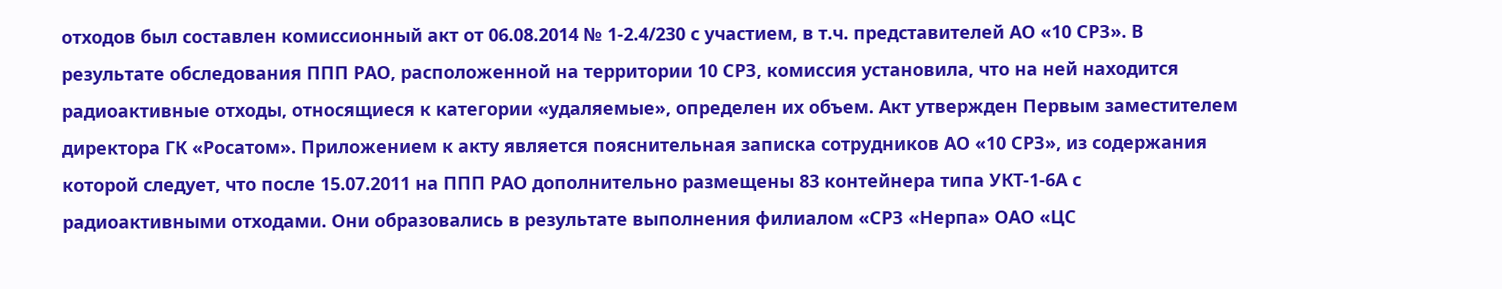отходов был составлен комиссионный акт от 06.08.2014 № 1-2.4/230 с участием, в т.ч. представителей АО «10 СРЗ». В результате обследования ППП РАО, расположенной на территории 10 СРЗ, комиссия установила, что на ней находится радиоактивные отходы, относящиеся к категории «удаляемые», определен их объем. Акт утвержден Первым заместителем директора ГК «Росатом». Приложением к акту является пояснительная записка сотрудников АО «10 СРЗ», из содержания которой следует, что после 15.07.2011 на ППП РАО дополнительно размещены 83 контейнера типа УКТ-1-6А с радиоактивными отходами. Они образовались в результате выполнения филиалом «СРЗ «Нерпа» ОАО «ЦС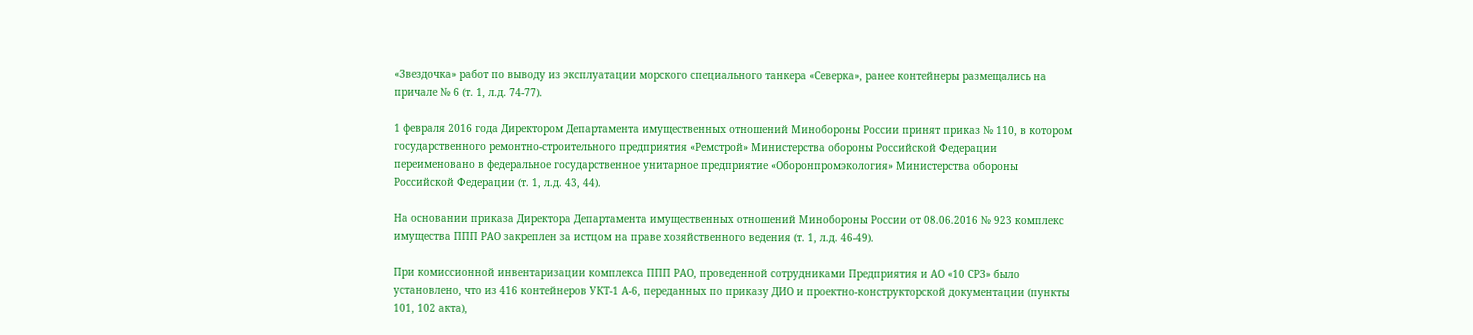«Звездочка» работ по выводу из эксплуатации морского специального танкера «Северка», ранее контейнеры размещались на причале № 6 (т. 1, л.д. 74-77).

1 февраля 2016 года Директором Департамента имущественных отношений Минобороны России принят приказ № 110, в котором государственного ремонтно-строительного предприятия «Ремстрой» Министерства обороны Российской Федерации переименовано в федеральное государственное унитарное предприятие «Оборонпромэкология» Министерства обороны Российской Федерации (т. 1, л.д. 43, 44).

На основании приказа Директора Департамента имущественных отношений Минобороны России от 08.06.2016 № 923 комплекс имущества ППП РАО закреплен за истцом на праве хозяйственного ведения (т. 1, л.д. 46-49).

При комиссионной инвентаризации комплекса ППП РАО, проведенной сотрудниками Предприятия и АО «10 СРЗ» было установлено, что из 416 контейнеров УКТ-1 А-6, переданных по приказу ДИО и проектно-конструкторской документации (пункты 101, 102 акта),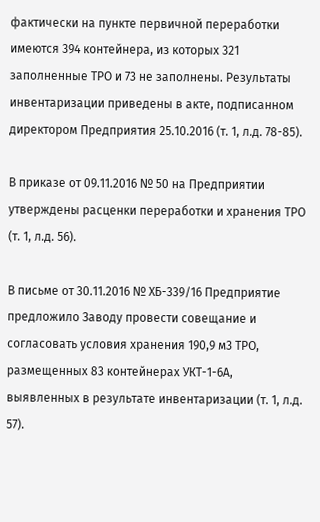фактически на пункте первичной переработки имеются 394 контейнера, из которых 321 заполненные ТРО и 73 не заполнены. Результаты инвентаризации приведены в акте, подписанном директором Предприятия 25.10.2016 (т. 1, л.д. 78-85).

В приказе от 09.11.2016 № 50 на Предприятии утверждены расценки переработки и хранения ТРО (т. 1, л.д. 56).

В письме от 30.11.2016 № ХБ-339/16 Предприятие предложило Заводу провести совещание и согласовать условия хранения 190,9 м3 ТРО, размещенных 83 контейнерах УКТ-1-6А, выявленных в результате инвентаризации (т. 1, л.д. 57).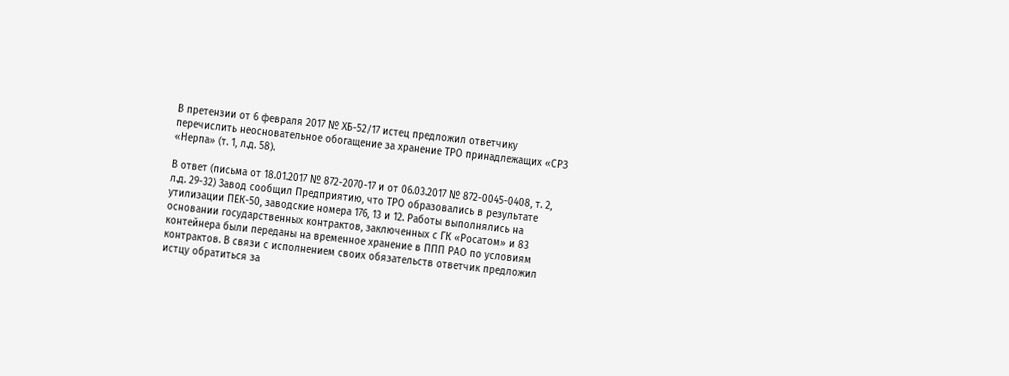В претензии от 6 февраля 2017 № ХБ-52/17 истец предложил ответчику перечислить неосновательное обогащение за хранение ТРО принадлежащих «СРЗ «Нерпа» (т. 1, л.д. 58).

В ответ (письма от 18.01.2017 № 872-2070-17 и от 06.03.2017 № 872-0045-0408, т. 2, л.д. 29-32) Завод сообщил Предприятию, что ТРО образовались в результате утилизации ПЕК-50, заводские номера 176, 13 и 12. Работы выполнялись на основании государственных контрактов, заключенных с ГК «Росатом» и 83 контейнера были переданы на временное хранение в ППП РАО по условиям контрактов. В связи с исполнением своих обязательств ответчик предложил истцу обратиться за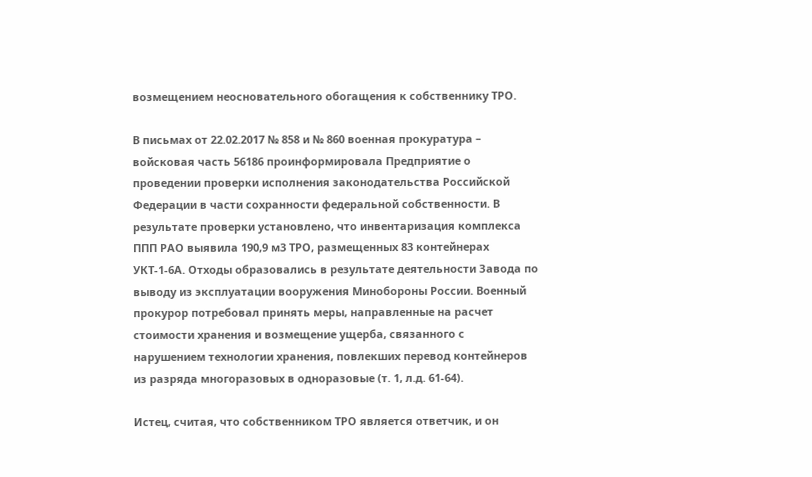возмещением неосновательного обогащения к собственнику ТРО.

В письмах от 22.02.2017 № 858 и № 860 военная прокуратура – войсковая часть 56186 проинформировала Предприятие о проведении проверки исполнения законодательства Российской Федерации в части сохранности федеральной собственности. В результате проверки установлено, что инвентаризация комплекса ППП РАО выявила 190,9 м3 ТРО, размещенных 83 контейнерах УКТ-1-6А. Отходы образовались в результате деятельности Завода по выводу из эксплуатации вооружения Минобороны России. Военный прокурор потребовал принять меры, направленные на расчет стоимости хранения и возмещение ущерба, связанного с нарушением технологии хранения, повлекших перевод контейнеров из разряда многоразовых в одноразовые (т. 1, л.д. 61-64).

Истец, считая, что собственником ТРО является ответчик, и он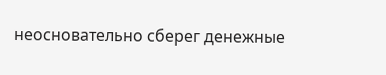неосновательно сберег денежные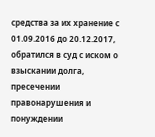средства за их хранение с 01.09.2016 до 20.12.2017, обратился в суд с иском о взыскании долга, пресечении правонарушения и понуждении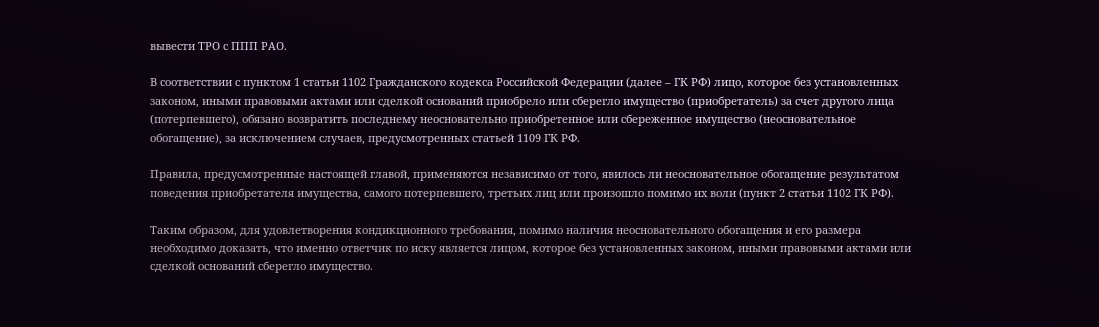вывести ТРО с ППП РАО.

В соответствии с пунктом 1 статьи 1102 Гражданского кодекса Российской Федерации (далее – ГК РФ) лицо, которое без установленных законом, иными правовыми актами или сделкой оснований приобрело или сберегло имущество (приобретатель) за счет другого лица (потерпевшего), обязано возвратить последнему неосновательно приобретенное или сбереженное имущество (неосновательное обогащение), за исключением случаев, предусмотренных статьей 1109 ГК РФ.

Правила, предусмотренные настоящей главой, применяются независимо от того, явилось ли неосновательное обогащение результатом поведения приобретателя имущества, самого потерпевшего, третьих лиц или произошло помимо их воли (пункт 2 статьи 1102 ГК РФ).

Таким образом, для удовлетворения кондикционного требования, помимо наличия неосновательного обогащения и его размера необходимо доказать, что именно ответчик по иску является лицом, которое без установленных законом, иными правовыми актами или сделкой оснований сберегло имущество.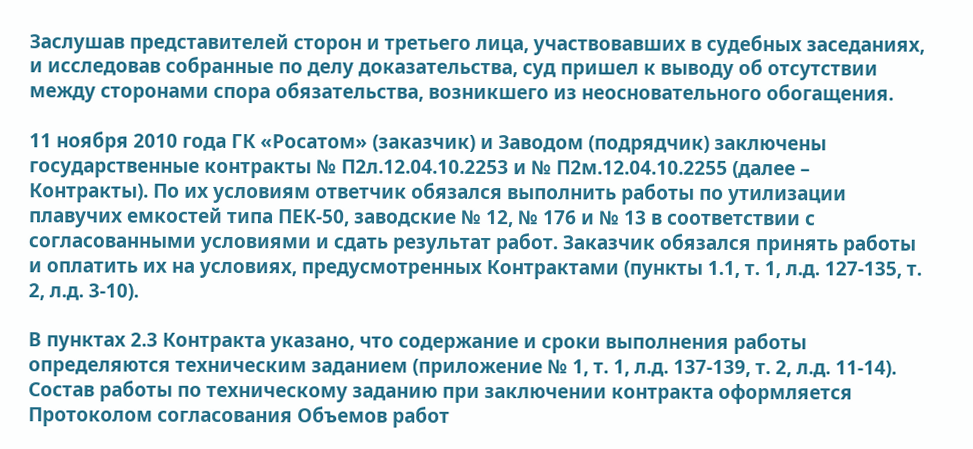Заслушав представителей сторон и третьего лица, участвовавших в судебных заседаниях, и исследовав собранные по делу доказательства, суд пришел к выводу об отсутствии между сторонами спора обязательства, возникшего из неосновательного обогащения.

11 ноября 2010 года ГК «Росатом» (заказчик) и Заводом (подрядчик) заключены государственные контракты № П2л.12.04.10.2253 и № П2м.12.04.10.2255 (далее – Контракты). По их условиям ответчик обязался выполнить работы по утилизации плавучих емкостей типа ПЕК-50, заводские № 12, № 176 и № 13 в соответствии с согласованными условиями и сдать результат работ. Заказчик обязался принять работы и оплатить их на условиях, предусмотренных Контрактами (пункты 1.1, т. 1, л.д. 127-135, т. 2, л.д. 3-10).

В пунктах 2.3 Контракта указано, что содержание и сроки выполнения работы определяются техническим заданием (приложение № 1, т. 1, л.д. 137-139, т. 2, л.д. 11-14). Состав работы по техническому заданию при заключении контракта оформляется Протоколом согласования Объемов работ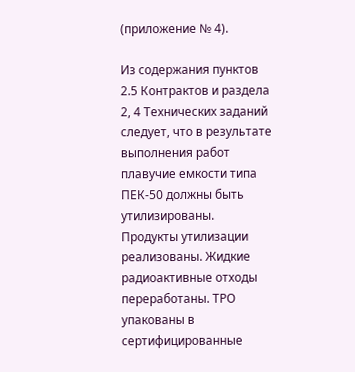(приложение № 4).

Из содержания пунктов 2.5 Контрактов и раздела 2, 4 Технических заданий следует, что в результате выполнения работ плавучие емкости типа ПЕК-50 должны быть утилизированы. Продукты утилизации реализованы. Жидкие радиоактивные отходы переработаны. ТРО упакованы в сертифицированные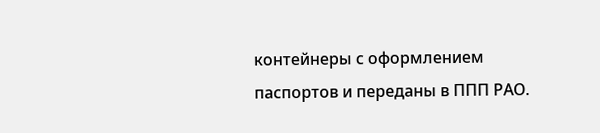контейнеры с оформлением паспортов и переданы в ППП РАО.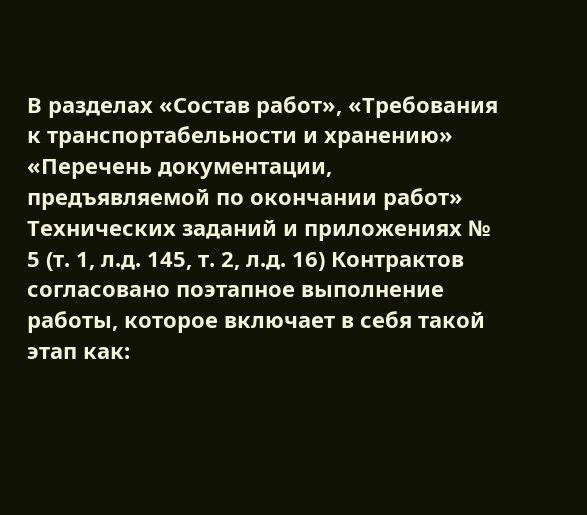В разделах «Состав работ», «Требования к транспортабельности и хранению» «Перечень документации, предъявляемой по окончании работ» Технических заданий и приложениях № 5 (т. 1, л.д. 145, т. 2, л.д. 16) Контрактов согласовано поэтапное выполнение работы, которое включает в себя такой этап как: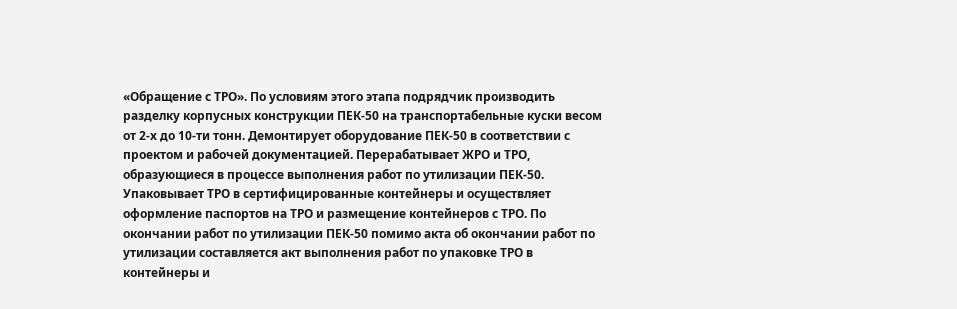«Обращение с ТРО». По условиям этого этапа подрядчик производить разделку корпусных конструкции ПЕК-50 на транспортабельные куски весом от 2-х до 10-ти тонн. Демонтирует оборудование ПЕК-50 в соответствии с проектом и рабочей документацией. Перерабатывает ЖРО и ТРО, образующиеся в процессе выполнения работ по утилизации ПЕК-50. Упаковывает ТРО в сертифицированные контейнеры и осуществляет оформление паспортов на ТРО и размещение контейнеров с ТРО. По окончании работ по утилизации ПЕК-50 помимо акта об окончании работ по утилизации составляется акт выполнения работ по упаковке ТРО в контейнеры и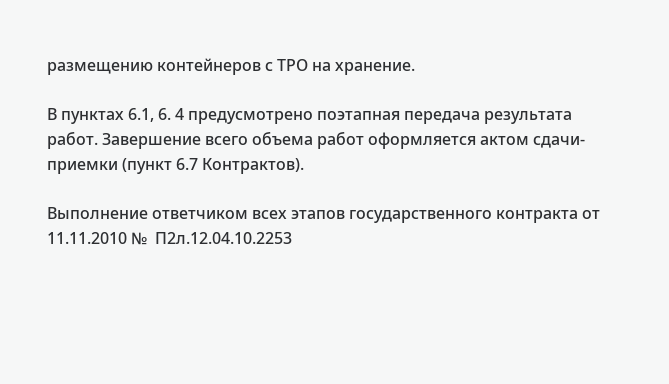размещению контейнеров с ТРО на хранение.

В пунктах 6.1, 6. 4 предусмотрено поэтапная передача результата работ. Завершение всего объема работ оформляется актом сдачи-приемки (пункт 6.7 Контрактов).

Выполнение ответчиком всех этапов государственного контракта от 11.11.2010 №  П2л.12.04.10.2253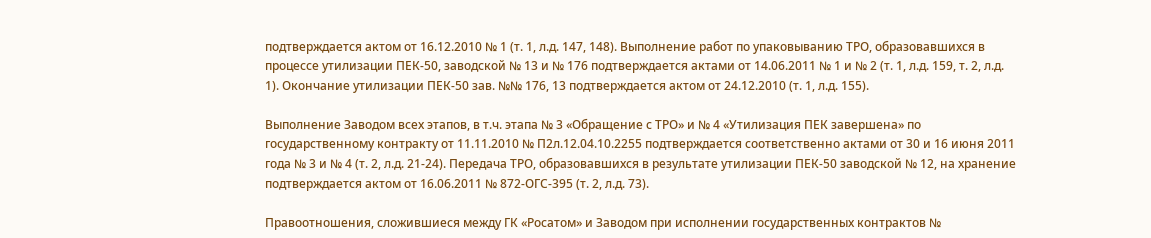подтверждается актом от 16.12.2010 № 1 (т. 1, л.д. 147, 148). Выполнение работ по упаковыванию ТРО, образовавшихся в процессе утилизации ПЕК-50, заводской № 13 и № 176 подтверждается актами от 14.06.2011 № 1 и № 2 (т. 1, л.д. 159, т. 2, л.д. 1). Окончание утилизации ПЕК-50 зав. №№ 176, 13 подтверждается актом от 24.12.2010 (т. 1, л.д. 155).

Выполнение Заводом всех этапов, в т.ч. этапа № 3 «Обращение с ТРО» и № 4 «Утилизация ПЕК завершена» по государственному контракту от 11.11.2010 № П2л.12.04.10.2255 подтверждается соответственно актами от 30 и 16 июня 2011 года № 3 и № 4 (т. 2, л.д. 21-24). Передача ТРО, образовавшихся в результате утилизации ПЕК-50 заводской № 12, на хранение подтверждается актом от 16.06.2011 № 872-ОГС-395 (т. 2, л.д. 73).

Правоотношения, сложившиеся между ГК «Росатом» и Заводом при исполнении государственных контрактов №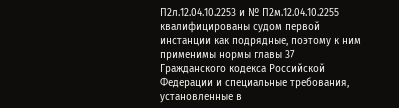П2л.12.04.10.2253 и № П2м.12.04.10.2255 квалифицированы судом первой инстанции как подрядные, поэтому к ним применимы нормы главы 37 Гражданского кодекса Российской Федерации и специальные требования, установленные в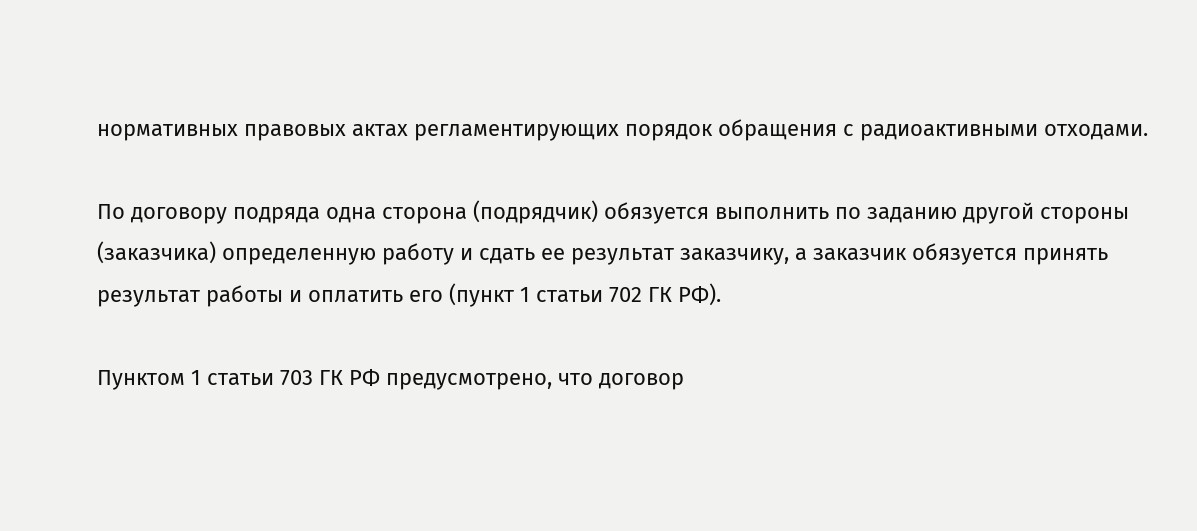нормативных правовых актах регламентирующих порядок обращения с радиоактивными отходами.

По договору подряда одна сторона (подрядчик) обязуется выполнить по заданию другой стороны (заказчика) определенную работу и сдать ее результат заказчику, а заказчик обязуется принять результат работы и оплатить его (пункт 1 статьи 702 ГК РФ).

Пунктом 1 статьи 703 ГК РФ предусмотрено, что договор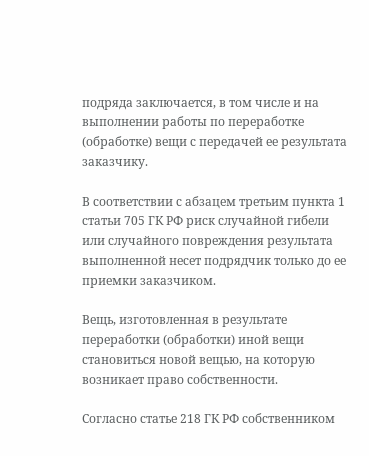подряда заключается, в том числе и на выполнении работы по переработке (обработке) вещи с передачей ее результата заказчику.

В соответствии с абзацем третьим пункта 1 статьи 705 ГК РФ риск случайной гибели или случайного повреждения результата выполненной несет подрядчик только до ее приемки заказчиком.

Вещь, изготовленная в результате переработки (обработки) иной вещи становиться новой вещью, на которую возникает право собственности.

Согласно статье 218 ГК РФ собственником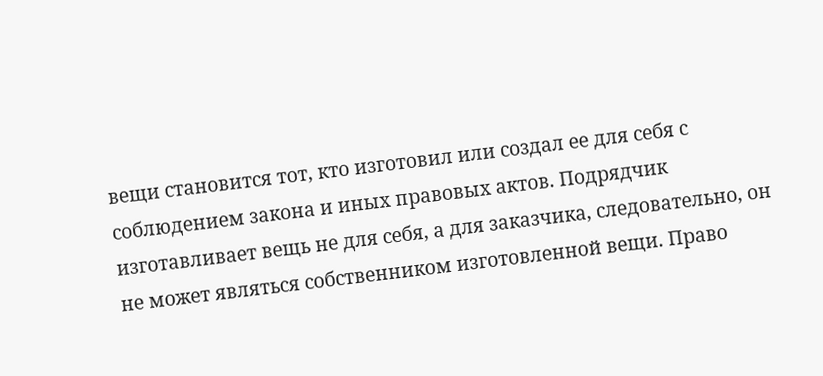вещи становится тот, кто изготовил или создал ее для себя с соблюдением закона и иных правовых актов. Подрядчик изготавливает вещь не для себя, а для заказчика, следовательно, он не может являться собственником изготовленной вещи. Право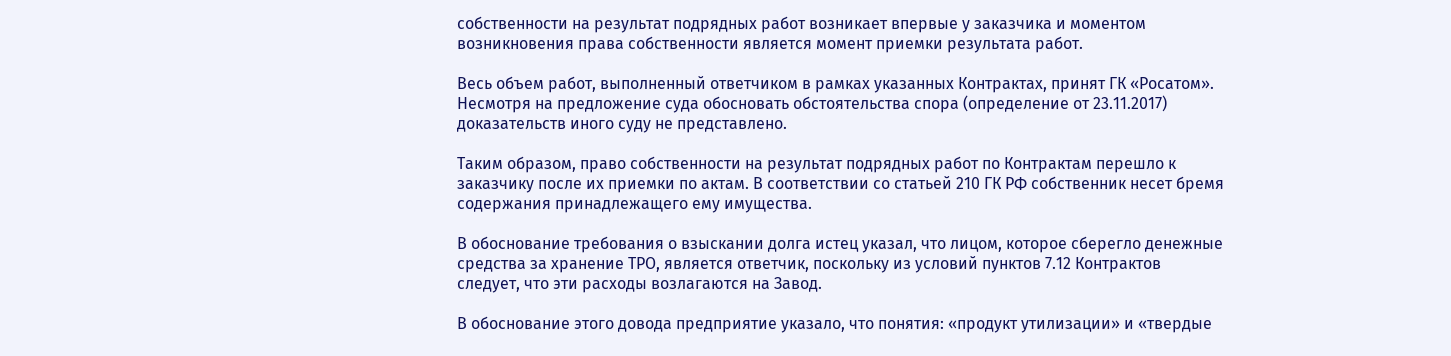собственности на результат подрядных работ возникает впервые у заказчика и моментом возникновения права собственности является момент приемки результата работ.

Весь объем работ, выполненный ответчиком в рамках указанных Контрактах, принят ГК «Росатом». Несмотря на предложение суда обосновать обстоятельства спора (определение от 23.11.2017) доказательств иного суду не представлено.

Таким образом, право собственности на результат подрядных работ по Контрактам перешло к заказчику после их приемки по актам. В соответствии со статьей 210 ГК РФ собственник несет бремя содержания принадлежащего ему имущества.

В обоснование требования о взыскании долга истец указал, что лицом, которое сберегло денежные средства за хранение ТРО, является ответчик, поскольку из условий пунктов 7.12 Контрактов следует, что эти расходы возлагаются на Завод.

В обоснование этого довода предприятие указало, что понятия: «продукт утилизации» и «твердые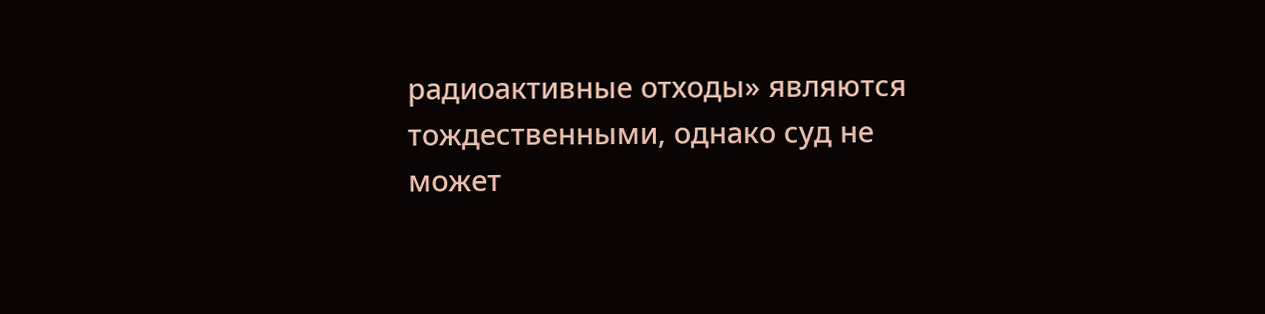радиоактивные отходы» являются тождественными, однако суд не может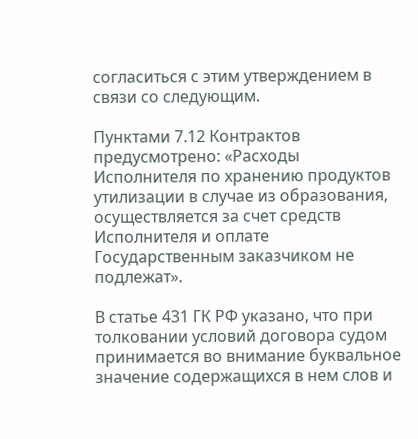согласиться с этим утверждением в связи со следующим.

Пунктами 7.12 Контрактов предусмотрено: «Расходы Исполнителя по хранению продуктов утилизации в случае из образования, осуществляется за счет средств Исполнителя и оплате Государственным заказчиком не подлежат».

В статье 431 ГК РФ указано, что при толковании условий договора судом принимается во внимание буквальное значение содержащихся в нем слов и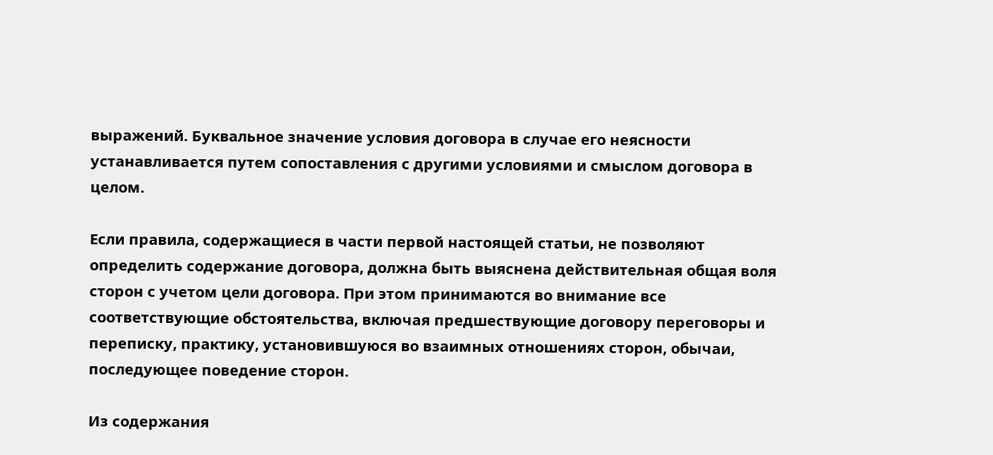выражений. Буквальное значение условия договора в случае его неясности устанавливается путем сопоставления с другими условиями и смыслом договора в целом.

Если правила, содержащиеся в части первой настоящей статьи, не позволяют определить содержание договора, должна быть выяснена действительная общая воля сторон с учетом цели договора. При этом принимаются во внимание все соответствующие обстоятельства, включая предшествующие договору переговоры и переписку, практику, установившуюся во взаимных отношениях сторон, обычаи, последующее поведение сторон.

Из содержания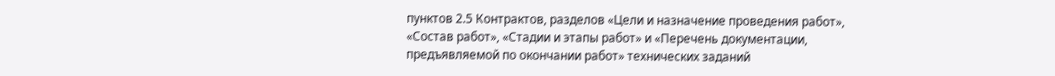пунктов 2.5 Контрактов, разделов «Цели и назначение проведения работ», «Состав работ», «Стадии и этапы работ» и «Перечень документации, предъявляемой по окончании работ» технических заданий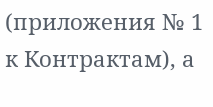(приложения № 1 к Контрактам), а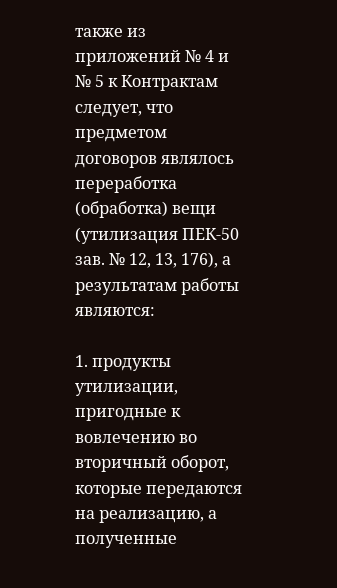также из приложений № 4 и № 5 к Контрактам следует, что предметом договоров являлось переработка (обработка) вещи (утилизация ПЕК-50 зав. № 12, 13, 176), а результатам работы являются:

1. продукты утилизации, пригодные к вовлечению во вторичный оборот, которые передаются на реализацию, а полученные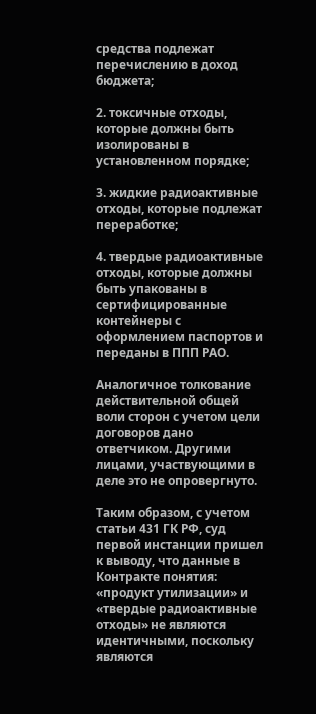средства подлежат перечислению в доход бюджета;

2. токсичные отходы, которые должны быть изолированы в установленном порядке;

3. жидкие радиоактивные отходы, которые подлежат переработке;

4. твердые радиоактивные отходы, которые должны быть упакованы в сертифицированные контейнеры с оформлением паспортов и переданы в ППП РАО.

Аналогичное толкование действительной общей воли сторон с учетом цели договоров дано ответчиком. Другими лицами, участвующими в деле это не опровергнуто.

Таким образом, с учетом статьи 431 ГК РФ, суд первой инстанции пришел к выводу, что данные в Контракте понятия: «продукт утилизации» и «твердые радиоактивные отходы» не являются идентичными, поскольку являются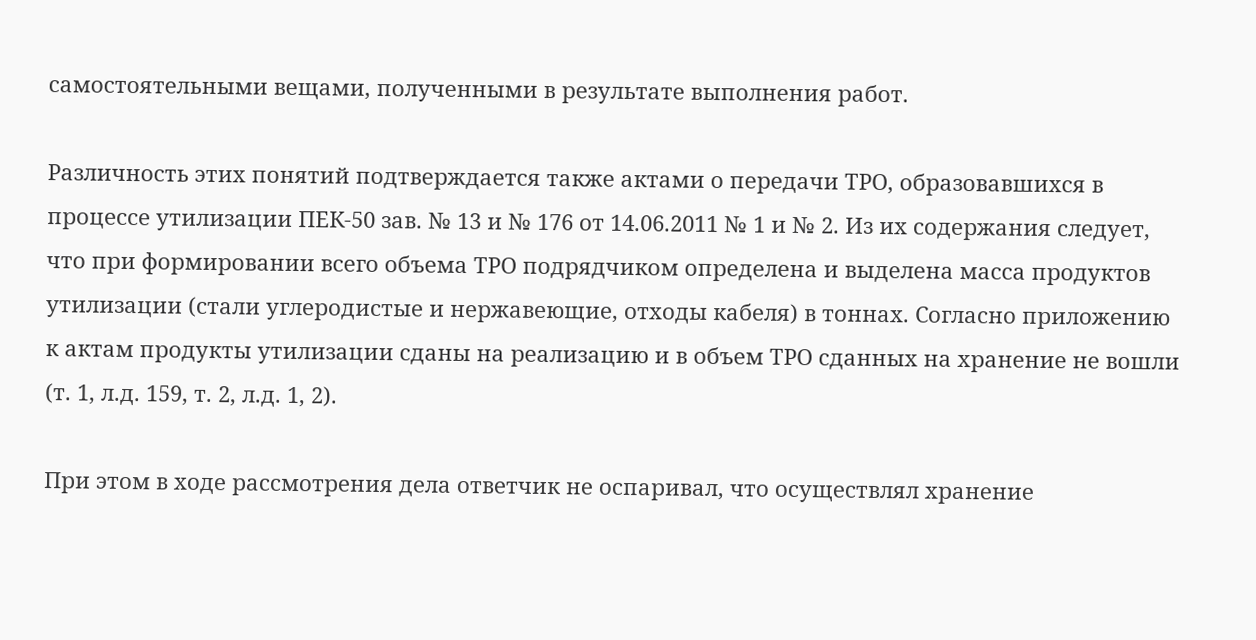самостоятельными вещами, полученными в результате выполнения работ.

Различность этих понятий подтверждается также актами о передачи ТРО, образовавшихся в процессе утилизации ПЕК-50 зав. № 13 и № 176 от 14.06.2011 № 1 и № 2. Из их содержания следует, что при формировании всего объема ТРО подрядчиком определена и выделена масса продуктов утилизации (стали углеродистые и нержавеющие, отходы кабеля) в тоннах. Согласно приложению к актам продукты утилизации сданы на реализацию и в объем ТРО сданных на хранение не вошли (т. 1, л.д. 159, т. 2, л.д. 1, 2).

При этом в ходе рассмотрения дела ответчик не оспаривал, что осуществлял хранение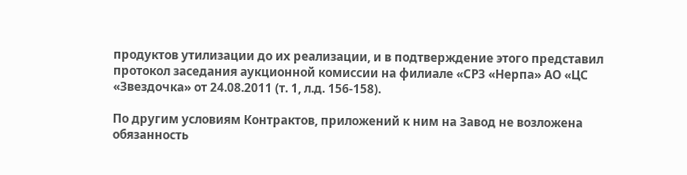продуктов утилизации до их реализации, и в подтверждение этого представил протокол заседания аукционной комиссии на филиале «СРЗ «Нерпа» АО «ЦС «Звездочка» от 24.08.2011 (т. 1, л.д. 156-158).

По другим условиям Контрактов, приложений к ним на Завод не возложена обязанность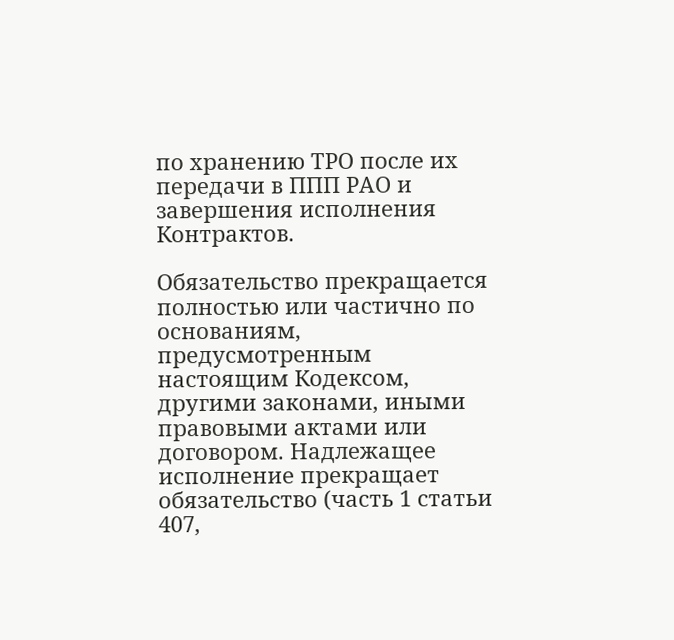по хранению ТРО после их передачи в ППП РАО и завершения исполнения Контрактов.

Обязательство прекращается полностью или частично по основаниям, предусмотренным настоящим Кодексом, другими законами, иными правовыми актами или договором. Надлежащее исполнение прекращает обязательство (часть 1 статьи 407,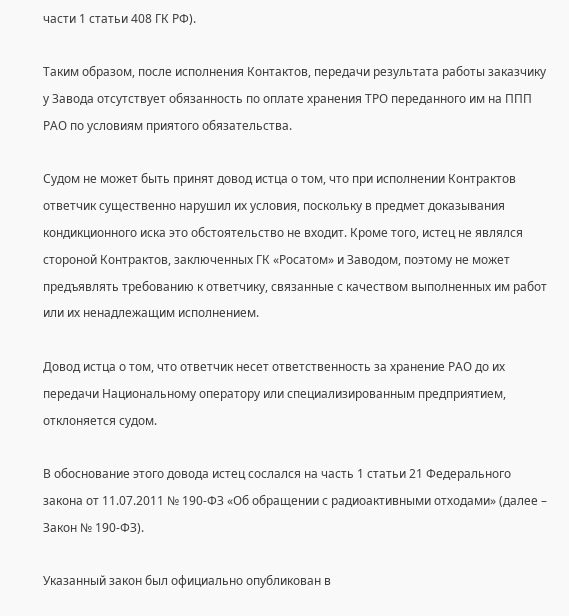части 1 статьи 408 ГК РФ).

Таким образом, после исполнения Контактов, передачи результата работы заказчику у Завода отсутствует обязанность по оплате хранения ТРО переданного им на ППП РАО по условиям приятого обязательства.

Судом не может быть принят довод истца о том, что при исполнении Контрактов ответчик существенно нарушил их условия, поскольку в предмет доказывания кондикционного иска это обстоятельство не входит. Кроме того, истец не являлся стороной Контрактов, заключенных ГК «Росатом» и Заводом, поэтому не может предъявлять требованию к ответчику, связанные с качеством выполненных им работ или их ненадлежащим исполнением.

Довод истца о том, что ответчик несет ответственность за хранение РАО до их передачи Национальному оператору или специализированным предприятием, отклоняется судом.

В обоснование этого довода истец сослался на часть 1 статьи 21 Федерального закона от 11.07.2011 № 190-ФЗ «Об обращении с радиоактивными отходами» (далее – Закон № 190-ФЗ).

Указанный закон был официально опубликован в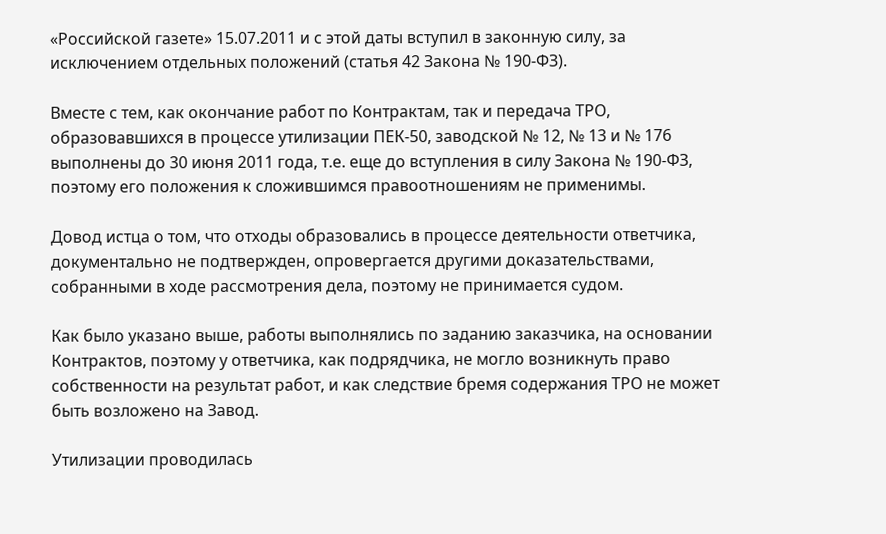«Российской газете» 15.07.2011 и с этой даты вступил в законную силу, за исключением отдельных положений (статья 42 Закона № 190-ФЗ).

Вместе с тем, как окончание работ по Контрактам, так и передача ТРО, образовавшихся в процессе утилизации ПЕК-50, заводской № 12, № 13 и № 176 выполнены до 30 июня 2011 года, т.е. еще до вступления в силу Закона № 190-ФЗ, поэтому его положения к сложившимся правоотношениям не применимы.

Довод истца о том, что отходы образовались в процессе деятельности ответчика, документально не подтвержден, опровергается другими доказательствами, собранными в ходе рассмотрения дела, поэтому не принимается судом.

Как было указано выше, работы выполнялись по заданию заказчика, на основании Контрактов, поэтому у ответчика, как подрядчика, не могло возникнуть право собственности на результат работ, и как следствие бремя содержания ТРО не может быть возложено на Завод.

Утилизации проводилась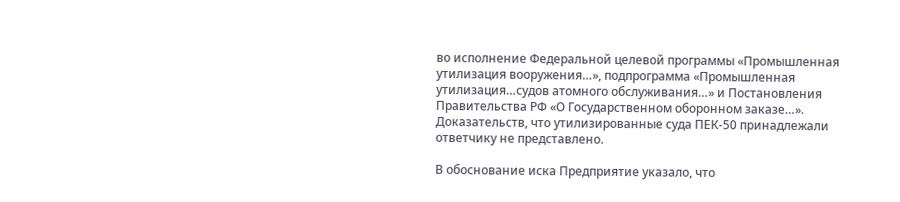во исполнение Федеральной целевой программы «Промышленная утилизация вооружения…», подпрограмма «Промышленная утилизация…судов атомного обслуживания…» и Постановления Правительства РФ «О Государственном оборонном заказе…». Доказательств, что утилизированные суда ПЕК-50 принадлежали ответчику не представлено.

В обоснование иска Предприятие указало, что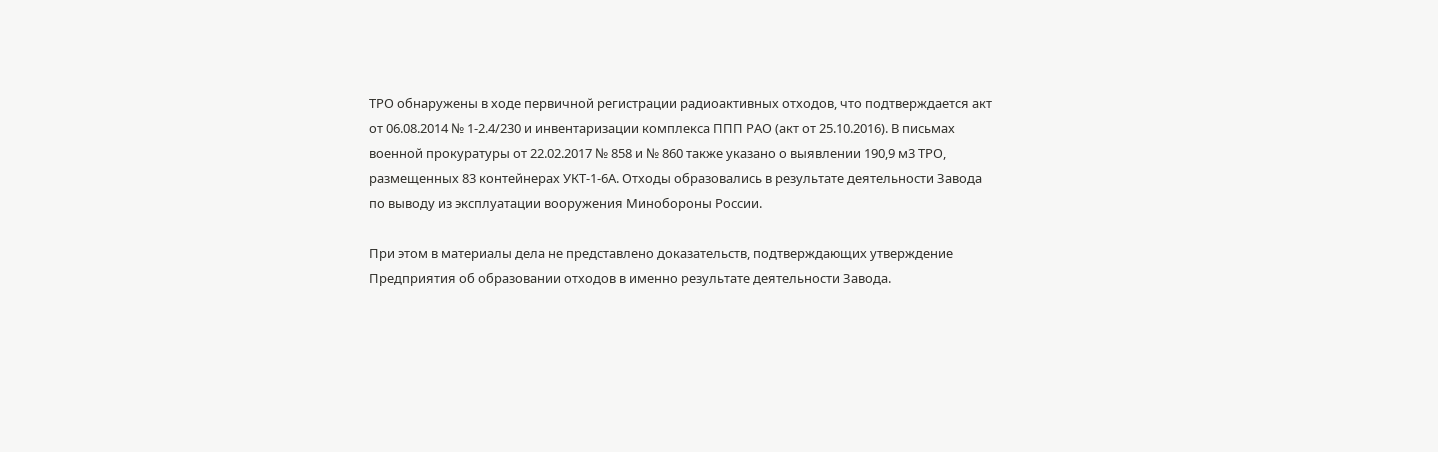ТРО обнаружены в ходе первичной регистрации радиоактивных отходов, что подтверждается акт от 06.08.2014 № 1-2.4/230 и инвентаризации комплекса ППП РАО (акт от 25.10.2016). В письмах военной прокуратуры от 22.02.2017 № 858 и № 860 также указано о выявлении 190,9 м3 ТРО, размещенных 83 контейнерах УКТ-1-6А. Отходы образовались в результате деятельности Завода по выводу из эксплуатации вооружения Минобороны России.

При этом в материалы дела не представлено доказательств, подтверждающих утверждение Предприятия об образовании отходов в именно результате деятельности Завода.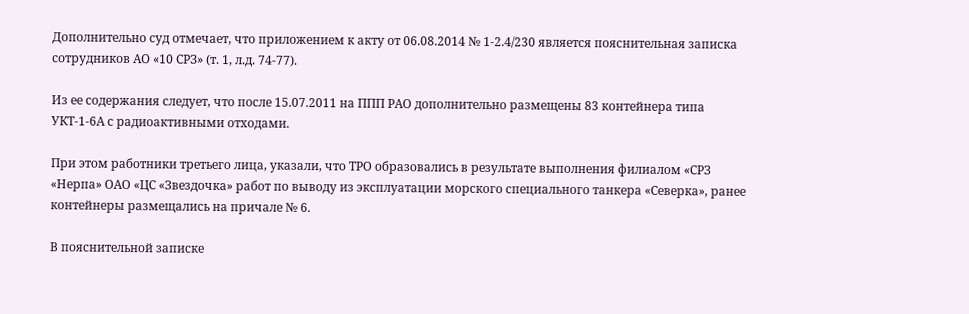Дополнительно суд отмечает, что приложением к акту от 06.08.2014 № 1-2.4/230 является пояснительная записка сотрудников АО «10 СРЗ» (т. 1, л.д. 74-77).

Из ее содержания следует, что после 15.07.2011 на ППП РАО дополнительно размещены 83 контейнера типа УКТ-1-6А с радиоактивными отходами.

При этом работники третьего лица, указали, что ТРО образовались в результате выполнения филиалом «СРЗ «Нерпа» ОАО «ЦС «Звездочка» работ по выводу из эксплуатации морского специального танкера «Северка», ранее контейнеры размещались на причале № 6.

В пояснительной записке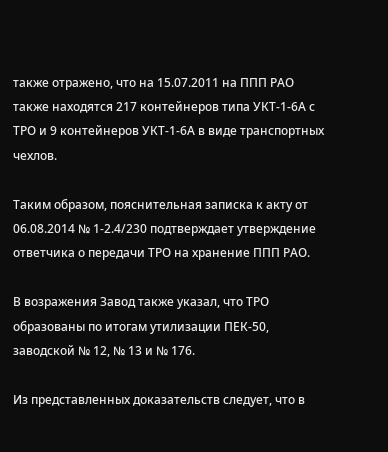также отражено, что на 15.07.2011 на ППП РАО также находятся 217 контейнеров типа УКТ-1-6А с ТРО и 9 контейнеров УКТ-1-6А в виде транспортных чехлов.

Таким образом, пояснительная записка к акту от 06.08.2014 № 1-2.4/230 подтверждает утверждение ответчика о передачи ТРО на хранение ППП РАО.

В возражения Завод также указал, что ТРО образованы по итогам утилизации ПЕК-50, заводской № 12, № 13 и № 176.

Из представленных доказательств следует, что в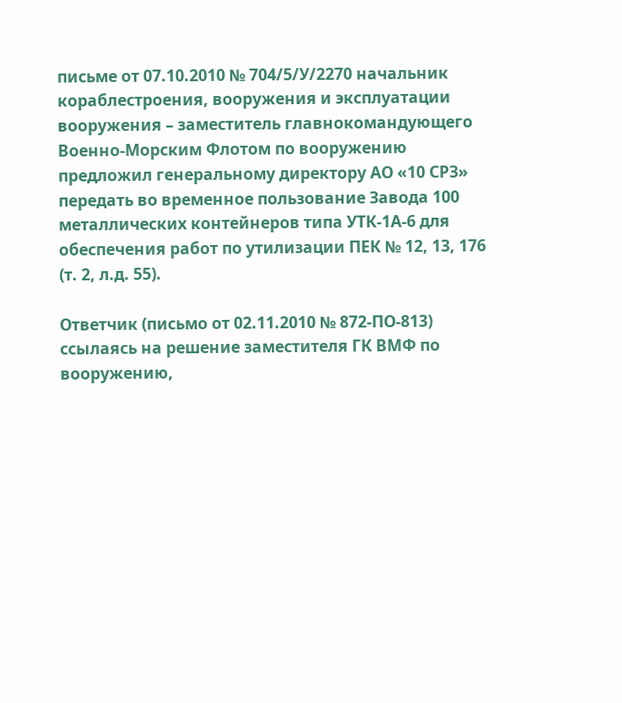письме от 07.10.2010 № 704/5/У/2270 начальник кораблестроения, вооружения и эксплуатации вооружения – заместитель главнокомандующего Военно-Морским Флотом по вооружению предложил генеральному директору АО «10 СРЗ» передать во временное пользование Завода 100 металлических контейнеров типа УТК-1А-6 для обеспечения работ по утилизации ПЕК № 12, 13, 176 (т. 2, л.д. 55).

Ответчик (письмо от 02.11.2010 № 872-ПО-813) ссылаясь на решение заместителя ГК ВМФ по вооружению,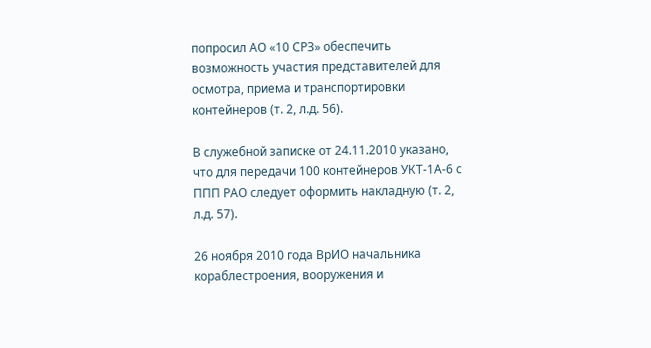попросил АО «10 СРЗ» обеспечить возможность участия представителей для осмотра, приема и транспортировки контейнеров (т. 2, л.д. 56).

В служебной записке от 24.11.2010 указано, что для передачи 100 контейнеров УКТ-1А-6 с ППП РАО следует оформить накладную (т. 2, л.д. 57).

26 ноября 2010 года ВрИО начальника кораблестроения, вооружения и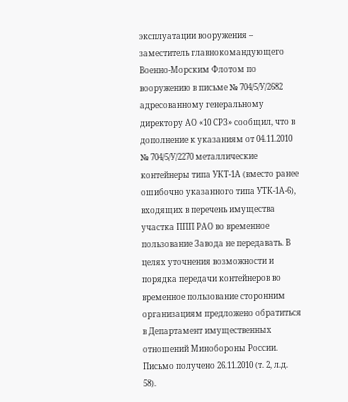эксплуатации вооружения – заместитель главнокомандующего Военно-Морским Флотом по вооружению в письме № 704/5/У/2682 адресованному генеральному директору АО «10 СРЗ» сообщил, что в дополнение к указаниям от 04.11.2010 № 704/5/У/2270 металлические контейнеры типа УКТ-1А (вместо ранее ошибочно указанного типа УТК-1А-6), входящих в перечень имущества участка ППП РАО во временное пользование Завода не передавать. В целях уточнения возможности и порядка передачи контейнеров во временное пользование сторонним организациям предложено обратиться в Департамент имущественных отношений Минобороны России. Письмо получено 26.11.2010 (т. 2, л.д. 58).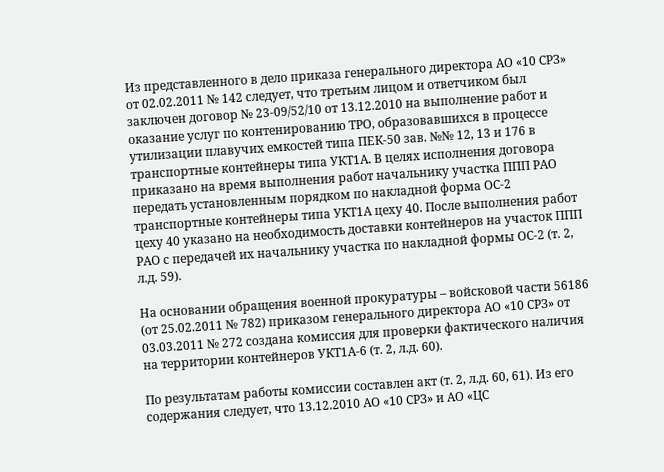Из представленного в дело приказа генерального директора АО «10 СРЗ» от 02.02.2011 № 142 следует, что третьим лицом и ответчиком был заключен договор № 23-09/52/10 от 13.12.2010 на выполнение работ и оказание услуг по контенированию ТРО, образовавшихся в процессе утилизации плавучих емкостей типа ПЕК-50 зав. №№ 12, 13 и 176 в транспортные контейнеры типа УКТ1А. В целях исполнения договора приказано на время выполнения работ начальнику участка ППП РАО передать установленным порядком по накладной форма ОС-2 транспортные контейнеры типа УКТ1А цеху 40. После выполнения работ цеху 40 указано на необходимость доставки контейнеров на участок ППП РАО с передачей их начальнику участка по накладной формы ОС-2 (т. 2, л.д. 59).

На основании обращения военной прокуратуры – войсковой части 56186 (от 25.02.2011 № 782) приказом генерального директора АО «10 СРЗ» от 03.03.2011 № 272 создана комиссия для проверки фактического наличия на территории контейнеров УКТ1А-6 (т. 2, л.д. 60).

По результатам работы комиссии составлен акт (т. 2, л.д. 60, 61). Из его содержания следует, что 13.12.2010 АО «10 СРЗ» и АО «ЦС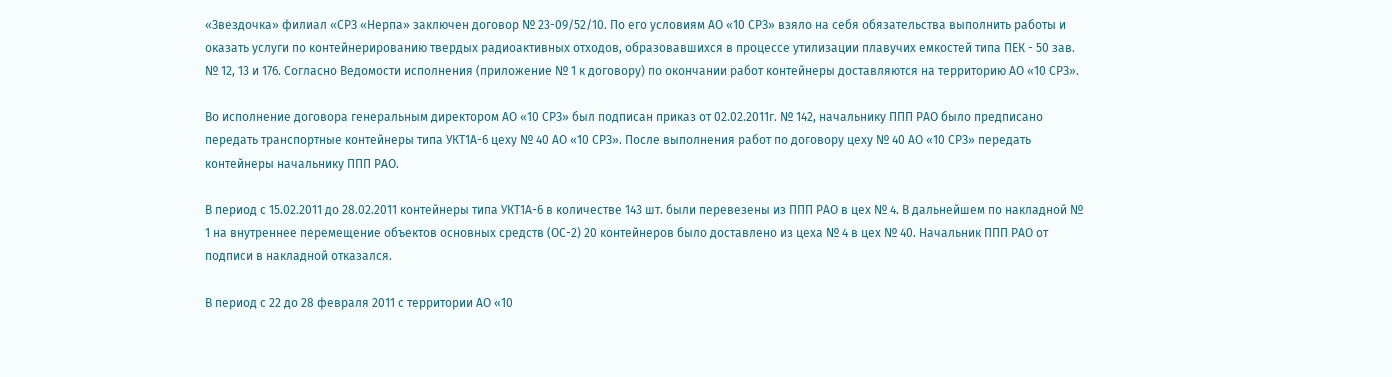«Звездочка» филиал «СРЗ «Нерпа» заключен договор № 23-09/52/10. По его условиям АО «10 СРЗ» взяло на себя обязательства выполнить работы и оказать услуги по контейнерированию твердых радиоактивных отходов, образовавшихся в процессе утилизации плавучих емкостей типа ПЕК - 50 зав. № 12, 13 и 176. Согласно Ведомости исполнения (приложение № 1 к договору) по окончании работ контейнеры доставляются на территорию АО «10 СРЗ».

Во исполнение договора генеральным директором АО «10 СРЗ» был подписан приказ от 02.02.2011г. № 142, начальнику ППП РАО было предписано передать транспортные контейнеры типа УКТ1А-6 цеху № 40 АО «10 СРЗ». После выполнения работ по договору цеху № 40 АО «10 СРЗ» передать контейнеры начальнику ППП РАО.

В период с 15.02.2011 до 28.02.2011 контейнеры типа УКТ1А-6 в количестве 143 шт. были перевезены из ППП РАО в цех № 4. В дальнейшем по накладной № 1 на внутреннее перемещение объектов основных средств (ОС-2) 20 контейнеров было доставлено из цеха № 4 в цех № 40. Начальник ППП РАО от подписи в накладной отказался.

В период с 22 до 28 февраля 2011 с территории АО «10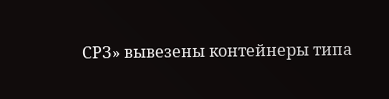СРЗ» вывезены контейнеры типа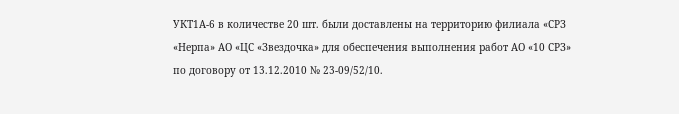УКТ1А-6 в количестве 20 шт. были доставлены на территорию филиала «СРЗ «Нерпа» АО «ЦС «Звездочка» для обеспечения выполнения работ АО «10 СРЗ» по договору от 13.12.2010 № 23-09/52/10.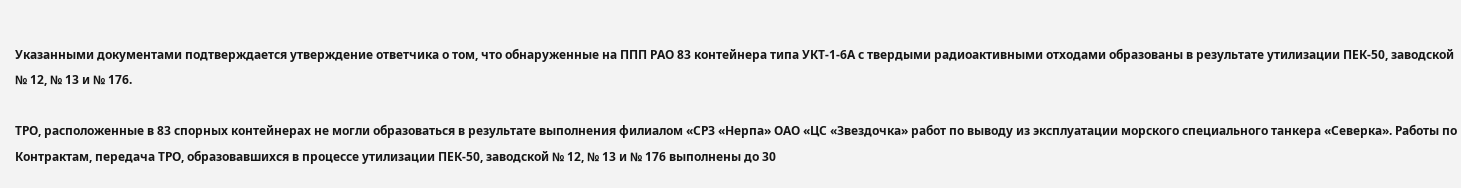Указанными документами подтверждается утверждение ответчика о том, что обнаруженные на ППП РАО 83 контейнера типа УКТ-1-6А с твердыми радиоактивными отходами образованы в результате утилизации ПЕК-50, заводской № 12, № 13 и № 176.

ТРО, расположенные в 83 спорных контейнерах не могли образоваться в результате выполнения филиалом «СРЗ «Нерпа» ОАО «ЦС «Звездочка» работ по выводу из эксплуатации морского специального танкера «Северка». Работы по Контрактам, передача ТРО, образовавшихся в процессе утилизации ПЕК-50, заводской № 12, № 13 и № 176 выполнены до 30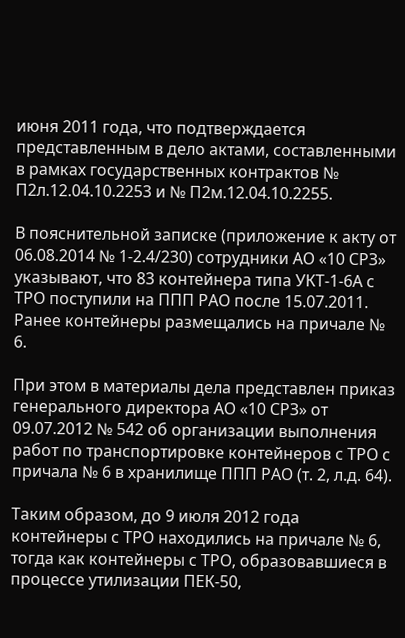июня 2011 года, что подтверждается представленным в дело актами, составленными в рамках государственных контрактов № П2л.12.04.10.2253 и № П2м.12.04.10.2255.

В пояснительной записке (приложение к акту от 06.08.2014 № 1-2.4/230) сотрудники АО «10 СРЗ» указывают, что 83 контейнера типа УКТ-1-6А с ТРО поступили на ППП РАО после 15.07.2011. Ранее контейнеры размещались на причале № 6.

При этом в материалы дела представлен приказ генерального директора АО «10 СРЗ» от 09.07.2012 № 542 об организации выполнения работ по транспортировке контейнеров с ТРО с причала № 6 в хранилище ППП РАО (т. 2, л.д. 64).

Таким образом, до 9 июля 2012 года контейнеры с ТРО находились на причале № 6, тогда как контейнеры с ТРО, образовавшиеся в процессе утилизации ПЕК-50,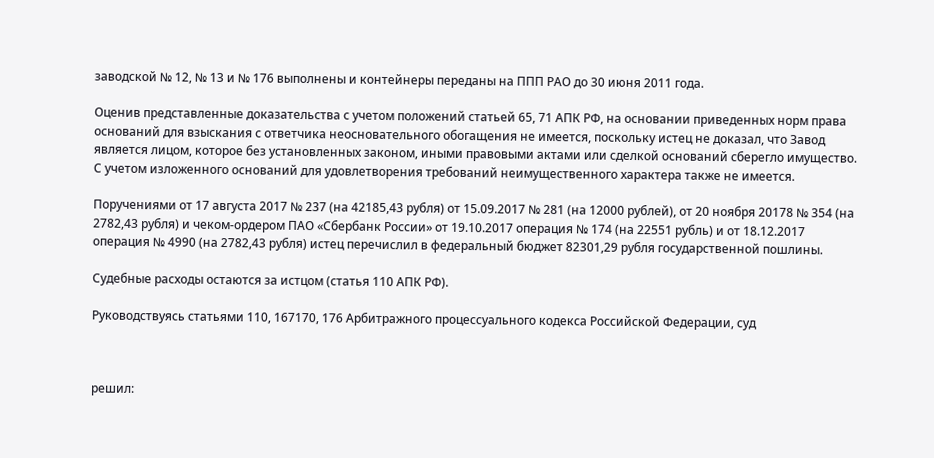заводской № 12, № 13 и № 176 выполнены и контейнеры переданы на ППП РАО до 30 июня 2011 года.

Оценив представленные доказательства с учетом положений статьей 65, 71 АПК РФ, на основании приведенных норм права оснований для взыскания с ответчика неосновательного обогащения не имеется, поскольку истец не доказал, что Завод является лицом, которое без установленных законом, иными правовыми актами или сделкой оснований сберегло имущество. С учетом изложенного оснований для удовлетворения требований неимущественного характера также не имеется.

Поручениями от 17 августа 2017 № 237 (на 42185,43 рубля) от 15.09.2017 № 281 (на 12000 рублей), от 20 ноября 20178 № 354 (на 2782,43 рубля) и чеком-ордером ПАО «Сбербанк России» от 19.10.2017 операция № 174 (на 22551 рубль) и от 18.12.2017 операция № 4990 (на 2782,43 рубля) истец перечислил в федеральный бюджет 82301,29 рубля государственной пошлины.

Судебные расходы остаются за истцом (статья 110 АПК РФ).

Руководствуясь статьями 110, 167170, 176 Арбитражного процессуального кодекса Российской Федерации, суд



решил: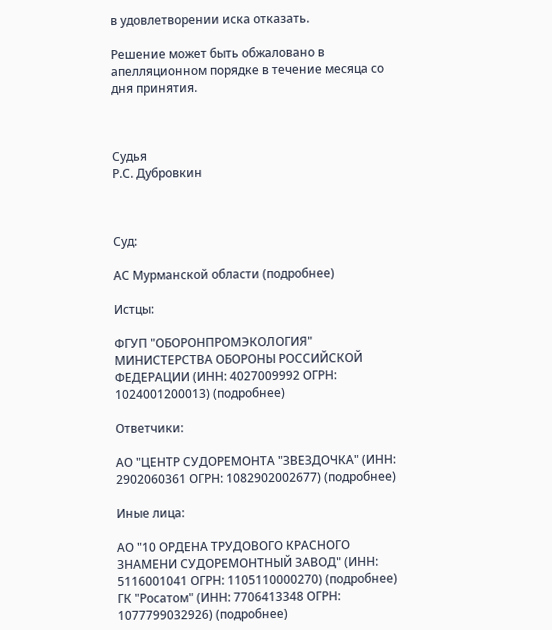в удовлетворении иска отказать.

Решение может быть обжаловано в апелляционном порядке в течение месяца со дня принятия.



Судья                                                                                                  Р.С. Дубровкин



Суд:

АС Мурманской области (подробнее)

Истцы:

ФГУП "ОБОРОНПРОМЭКОЛОГИЯ" МИНИСТЕРСТВА ОБОРОНЫ РОССИЙСКОЙ ФЕДЕРАЦИИ (ИНН: 4027009992 ОГРН: 1024001200013) (подробнее)

Ответчики:

АО "ЦЕНТР СУДОРЕМОНТА "ЗВЕЗДОЧКА" (ИНН: 2902060361 ОГРН: 1082902002677) (подробнее)

Иные лица:

АО "10 ОРДЕНА ТРУДОВОГО КРАСНОГО ЗНАМЕНИ СУДОРЕМОНТНЫЙ ЗАВОД" (ИНН: 5116001041 ОГРН: 1105110000270) (подробнее)
ГК "Росатом" (ИНН: 7706413348 ОГРН: 1077799032926) (подробнее)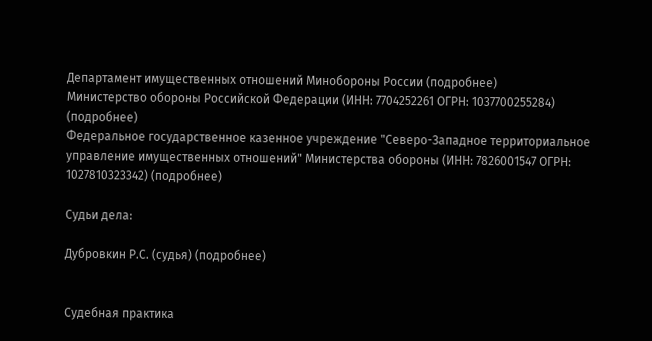Департамент имущественных отношений Минобороны России (подробнее)
Министерство обороны Российской Федерации (ИНН: 7704252261 ОГРН: 1037700255284) (подробнее)
Федеральное государственное казенное учреждение "Северо-Западное территориальное управление имущественных отношений" Министерства обороны (ИНН: 7826001547 ОГРН: 1027810323342) (подробнее)

Судьи дела:

Дубровкин Р.С. (судья) (подробнее)


Судебная практика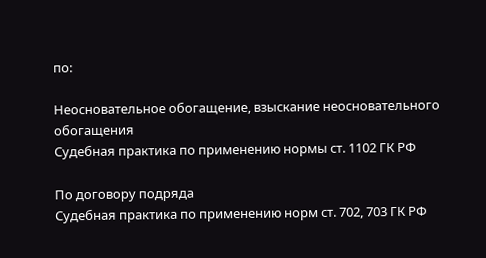по:

Неосновательное обогащение, взыскание неосновательного обогащения
Судебная практика по применению нормы ст. 1102 ГК РФ

По договору подряда
Судебная практика по применению норм ст. 702, 703 ГК РФ